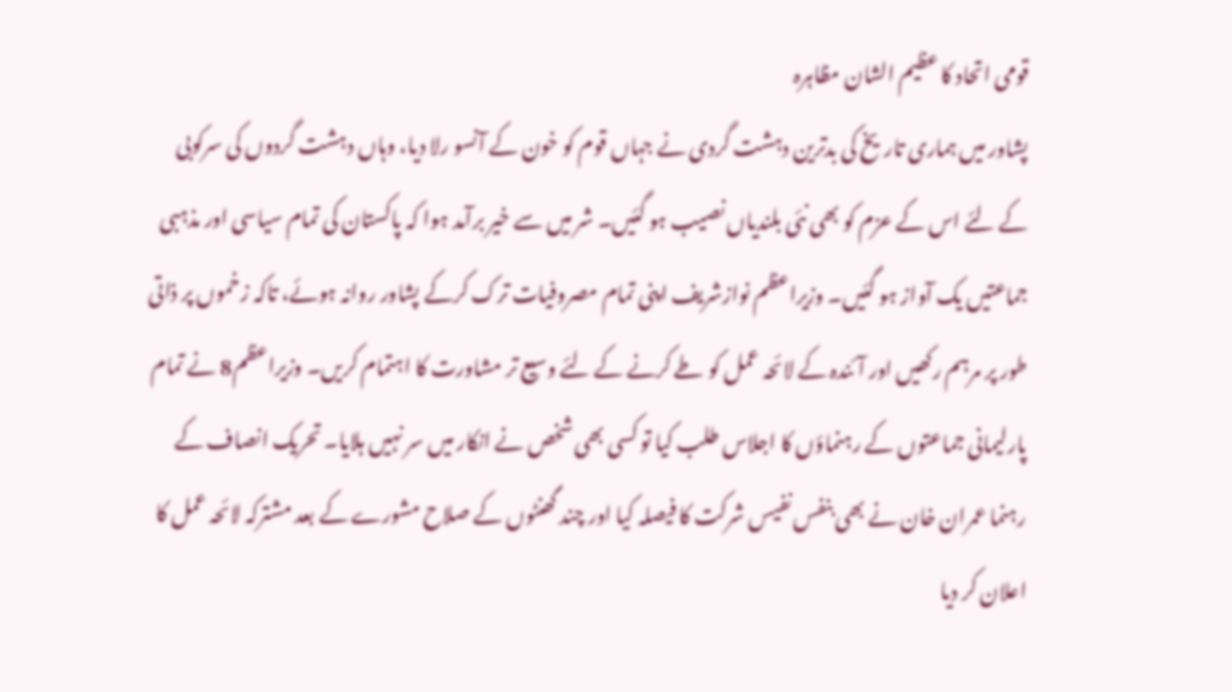قومی اتحاد کا عظیم الشان مظاہرہ
پشاور میں ہماری تاریخ کی بدترین دہشت گردی نے جہاں قوم کو خون کے آنسو رلا دیا، وہاں دہشت گردوں کی سرکوبی کے لئے اس کے عزم کو بھی نئی بلندیاں نصیب ہو گئیں۔ شر میں سے خیر برآمد ہوا کہ پاکستان کی تمام سیاسی اور مذہبی جماعتیں یک آواز ہو گئیں۔ وزیراعظم نوازشریف اپنی تمام مصروفیات ترک کرکے پشاور روانہ ہوئے، تاکہ زخموں پر ذاتی طور پر مرہم رکھیں اور آئندہ کے لائحہ عمل کو طے کرنے کے لئے وسیع تر مشاورت کا اہتمام کریں۔ وزیراعظم8 نے تمام پارلیمانی جماعتوں کے رہنماؤں کا اجلاس طلب کیا تو کسی بھی شخص نے انکار میں سر نہیں ہلایا۔ تحریک انصاف کے رہنما عمران خان نے بھی بنفس نفیس شرکت کا فیصلہ کیا اور چند گھنٹوں کے صلاح مشورے کے بعد مشترکہ لائحہ عمل کا اعلان کر دیا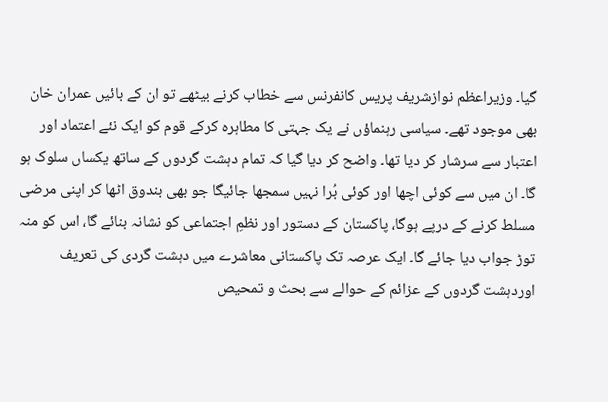گیا۔ وزیراعظم نوازشریف پریس کانفرنس سے خطاب کرنے بیٹھے تو ان کے بائیں عمران خان بھی موجود تھے۔ سیاسی رہنماؤں نے یک جہتی کا مطاہرہ کرکے قوم کو ایک نئے اعتماد اور اعتبار سے سرشار کر دیا تھا۔ واضح کر دیا گیا کہ تمام دہشت گردوں کے ساتھ یکساں سلوک ہو گا۔ ان میں سے کوئی اچھا اور کوئی بُرا نہیں سمجھا جائیگا جو بھی بندوق اٹھا کر اپنی مرضی مسلط کرنے کے درپے ہوگا، پاکستان کے دستور اور نظمِ اجتماعی کو نشانہ بنائے گا، اس کو منہ توڑ جواب دیا جائے گا۔ ایک عرصہ تک پاکستانی معاشرے میں دہشت گردی کی تعریف اوردہشت گردوں کے عزائم کے حوالے سے بحث و تمحیص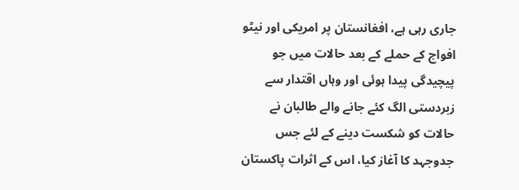جاری رہی ہے، افغانستان پر امریکی اور نیٹو افواج کے حملے کے بعد حالات میں جو پیچیدگی پیدا ہوئی اور وہاں اقتدار سے زبردستی الگ کئے جانے والے طالبان نے حالات کو شکست دینے کے لئے جس جدوجہد کا آغاز کیا، اس کے اثرات پاکستان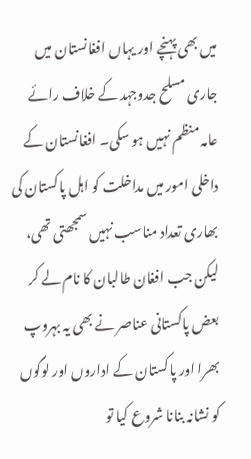میں بھی پہنچے اور یہاں افغانستان میں جاری مسلح جدوجہد کے خلاف رائے عامہ منظم نہیں ہو سکی۔ افغانستان کے داخلی امور میں مداخلت کو اہل پاکستان کی بھاری تعداد مناسب نہیں سمجھتی تھی، لیکن جب افغان طالبان کا نام لے کر بعض پاکستانی عناصر نے بھی یہ بہروپ بھرا اور پاکستان کے اداروں اور لوگوں کو نشانہ بنانا شروع کیا تو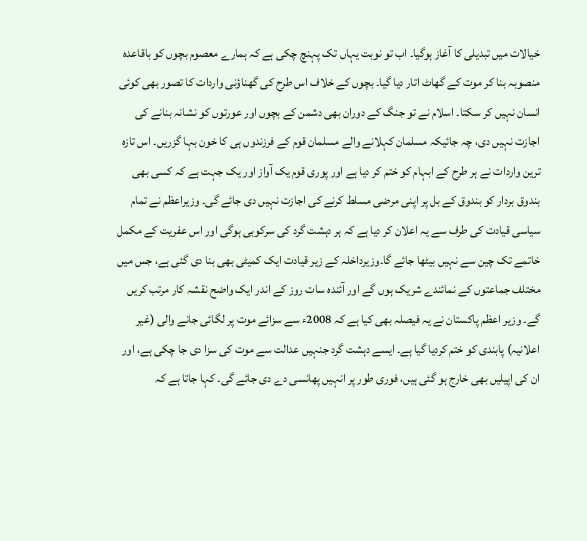خیالات میں تبدیلی کا آغاز ہوگیا۔ اب تو نوبت یہاں تک پہنچ چکی ہے کہ ہمارے معصوم بچوں کو باقاعدہ منصوبہ بنا کر موت کے گھاٹ اتار دیا گیا۔ بچوں کے خلاف اس طرح کی گھناؤنی واردات کا تصور بھی کوئی انسان نہیں کر سکتا۔ اسلام نے تو جنگ کے دوران بھی دشمن کے بچوں اور عورتوں کو نشانہ بنانے کی اجازت نہیں دی، چہ جائیکہ مسلمان کہلانے والے مسلمان قوم کے فرزندوں ہی کا خون بہا گزریں۔ اس تازہ ترین واردات نے ہر طرح کے ابہام کو ختم کر دیا ہے اور پوری قوم یک آواز اور یک جہت ہے کہ کسی بھی بندوق بردار کو بندوق کے بل پر اپنی مرضی مسلط کرنے کی اجازت نہیں دی جائے گی۔ وزیراعظم نے تمام سیاسی قیادت کی طرف سے یہ اعلان کر دیا ہے کہ ہر دہشت گرد کی سرکوبی ہوگی اور اس عفریت کے مکمل خاتمے تک چین سے نہیں بیٹھا جائے گا۔وزیرداخلہ کے زیر قیادت ایک کمیٹی بھی بنا دی گئی ہے، جس میں مختلف جماعتوں کے نمائندے شریک ہوں گے اور آئندہ سات روز کے اندر ایک واضح نقشہ کار مرتب کریں گے۔ وزیر اعظم پاکستان نے یہ فیصلہ بھی کیا ہے کہ 2008ء سے سزائے موت پر لگائی جانے والی (غیر اعلانیہ) پابندی کو ختم کردیا گیا ہے۔ ایسے دہشت گرد جنہیں عدالت سے موت کی سزا دی جا چکی ہے، اور ان کی اپیلیں بھی خارج ہو گئی ہیں، فوری طور پر انہیں پھانسی دے دی جائے گی۔ کہا جاتا ہے کہ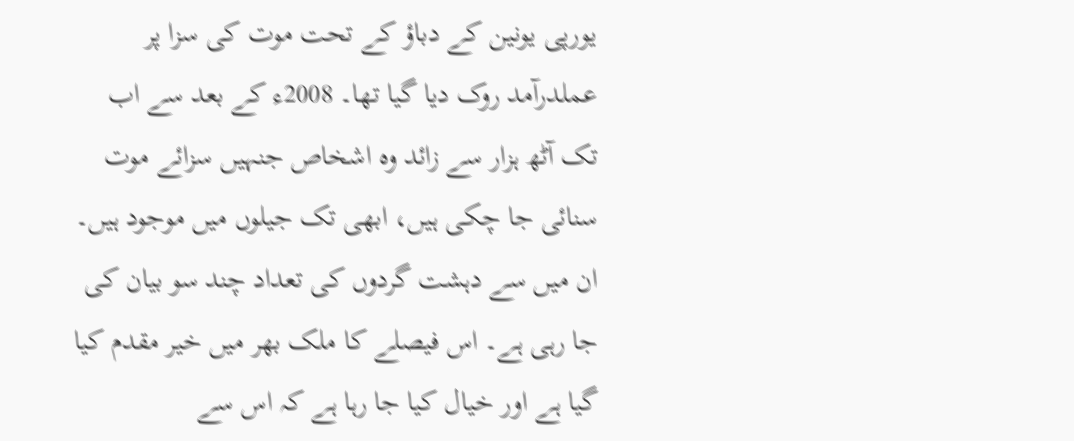یورپی یونین کے دباؤ کے تحت موت کی سزا پر عملدرآمد روک دیا گیا تھا۔ 2008ء کے بعد سے اب تک آٹھ ہزار سے زائد وہ اشخاص جنہیں سزائے موت سنائی جا چکی ہیں، ابھی تک جیلوں میں موجود ہیں۔ ان میں سے دہشت گردوں کی تعداد چند سو بیان کی جا رہی ہے۔ اس فیصلے کا ملک بھر میں خیر مقدم کیا گیا ہے اور خیال کیا جا رہا ہے کہ اس سے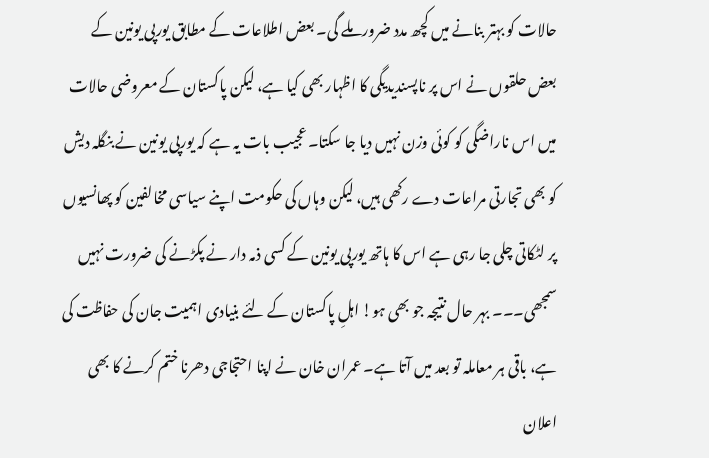حالات کو بہتر بنانے میں کچھ مدد ضرور ملے گی۔ بعض اطلاعات کے مطابق یورپی یونین کے بعض حلقوں نے اس پر ناپسندیدیگی کا اظہار بھی کیا ہے، لیکن پاکستان کے معروضی حالات میں اس ناراضگی کو کوئی وزن نہیں دیا جا سکتا۔ عجیب بات یہ ہے کہ یورپی یونین نے بنگلہ دیش کو بھی تجارتی مراعات دے رکھی ہیں، لیکن وہاں کی حکومت اپنے سیاسی مخالفین کو پھانسیوں پر لٹکاتی چلی جا رہی ہے اس کا ہاتھ یورپی یونین کے کسی ذمہ دار نے پکڑنے کی ضرورت نہیں سمجھی۔۔۔ بہر حال نتیجہ جو بھی ہو! اہلِ پاکستان کے لئے بنیادی اہمیت جان کی حفاظت کی ہے، باقی ہر معاملہ تو بعد میں آتا ہے۔ عمران خان نے اپنا احتجاجی دھرنا ختم کرنے کا بھی اعلان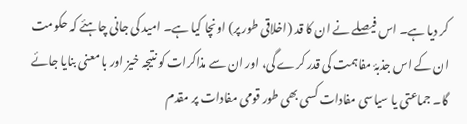کر دیا ہے۔ اس فیصلے نے ان کا قد (اخلاقی طور پر) اونچا کیا ہے۔ امید کی جانی چاہئے کہ حکومت ان کے اس جذبۂ مفاہمت کی قدر کرے گی، اور ان سے مذاکرات کو نتیجہ خیز اور با معنی بنایا جائے گا۔ جماعتی یا سیاسی مفادات کسی بھی طور قومی مفادات پر مقدم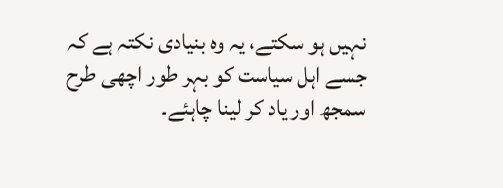نہیں ہو سکتے، یہ وہ بنیادی نکتہ ہے کہ جسے اہل سیاست کو بہر طور اچھی طرح سمجھ اور یاد کر لینا چاہئے۔